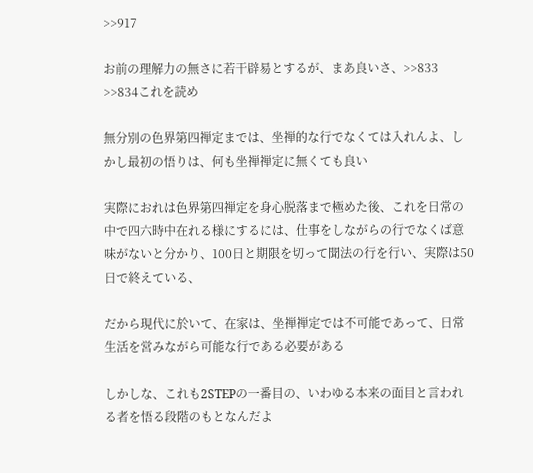>>917

お前の理解力の無さに若干辟易とするが、まあ良いさ、>>833 >>834これを読め

無分別の色界第四禅定までは、坐禅的な行でなくては入れんよ、しかし最初の悟りは、何も坐禅禅定に無くても良い

実際におれは色界第四禅定を身心脱落まで極めた後、これを日常の中で四六時中在れる様にするには、仕事をしながらの行でなくば意味がないと分かり、100日と期限を切って聞法の行を行い、実際は50日で終えている、

だから現代に於いて、在家は、坐禅禅定では不可能であって、日常生活を営みながら可能な行である必要がある

しかしな、これも2STEPの一番目の、いわゆる本来の面目と言われる者を悟る段階のもとなんだよ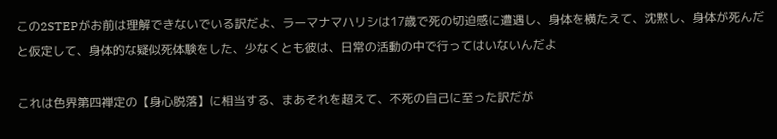この2STEPがお前は理解できないでいる訳だよ、ラーマナマハリシは17歳で死の切迫感に遭遇し、身体を横たえて、沈黙し、身体が死んだと仮定して、身体的な疑似死体験をした、少なくとも彼は、日常の活動の中で行ってはいないんだよ

これは色界第四禅定の【身心脱落】に相当する、まあそれを超えて、不死の自己に至った訳だが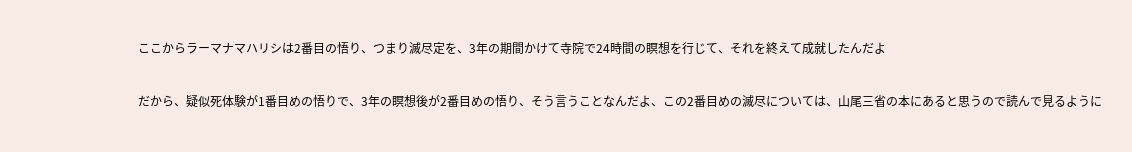ここからラーマナマハリシは2番目の悟り、つまり滅尽定を、3年の期間かけて寺院で24時間の瞑想を行じて、それを終えて成就したんだよ

だから、疑似死体験が1番目めの悟りで、3年の瞑想後が2番目めの悟り、そう言うことなんだよ、この2番目めの滅尽については、山尾三省の本にあると思うので読んで見るように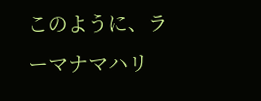このように、ラーマナマハリ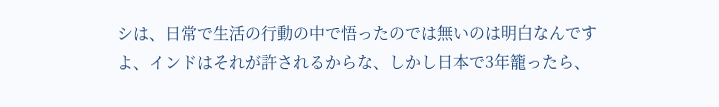シは、日常で生活の行動の中で悟ったのでは無いのは明白なんですよ、インドはそれが許されるからな、しかし日本で3年籠ったら、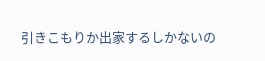引きこもりか出家するしかないの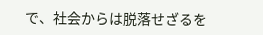で、社会からは脱落せざるを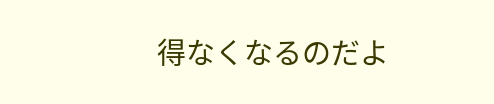得なくなるのだよ